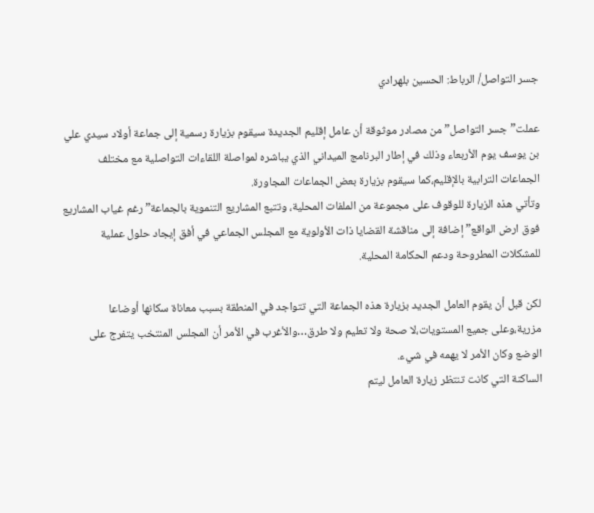جسر التواصل/ الرباط: الحسين بلهرادي

عملت”جسر التواصل” من مصادر موثوقة أن عامل إقليم الجديدة سيقوم بزيارة رسمية إلى جماعة أولاد سيدي علي بن يوسف يوم الأربعاء وذلك في إطار البرنامج الميداني الذي يباشره لمواصلة اللقاءات التواصلية مع مختلف الجماعات الترابية بالإقليم،كما سيقوم بزيارة بعض الجماعات المجاورة.
وتأتي هذه الزيارة للوقوف على مجموعة من الملفات المحلية، وتتبع المشاريع التنموية بالجماعة”رغم غياب المشاريع فوق ارض الواقع” إضافة إلى مناقشة القضايا ذات الأولوية مع المجلس الجماعي في أفق إيجاد حلول عملية للمشكلات المطروحة ودعم الحكامة المحلية.

لكن قبل أن يقوم العامل الجديد بزيارة هذه الجماعة التي تتواجد في المنطقة بسبب معاناة سكانها أوضاعا مزرية،وعلى جميع المستويات،لا صحة ولا تعليم ولا طرق…والأغرب في الأمر أن المجلس المنتخب يتفرج على الوضع وكان الأمر لا يهمه في شيء.
الساكنة التي كانت تنتظر زيارة العامل ليتم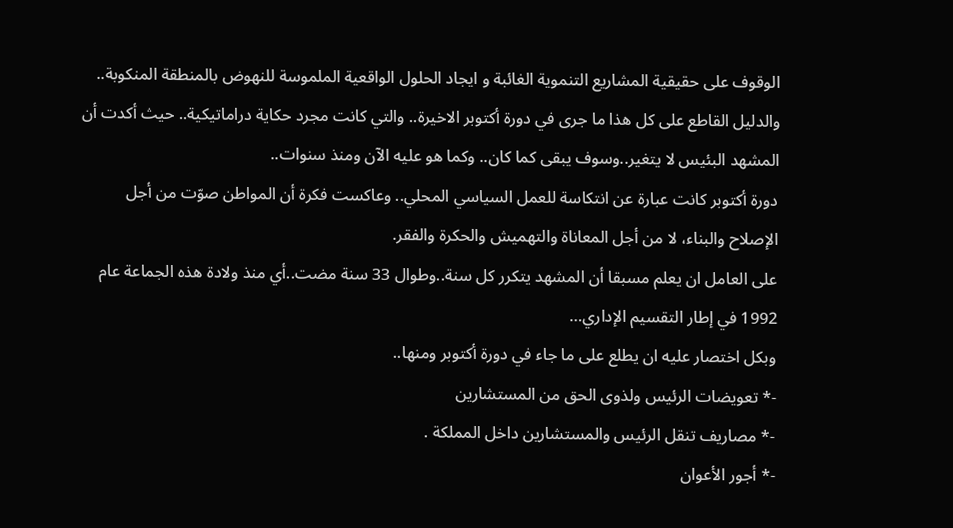الوقوف على حقيقية المشاريع التنموية الغائبة و ايجاد الحلول الواقعية الملموسة للنهوض بالمنطقة المنكوبة..
والدليل القاطع على كل هذا ما جرى في دورة أكتوبر الاخيرة.. والتي كانت مجرد حكاية دراماتيكية.. حيث أكدت أن المشهد البئيس لا يتغير..وسوف يبقى كما كان.. وكما هو عليه الآن ومنذ سنوات..
دورة أكتوبر كانت عبارة عن انتكاسة للعمل السياسي المحلي.. وعاكست فكرة أن المواطن صوّت من أجل الإصلاح والبناء، لا من أجل المعاناة والتهميش والحكرة والفقر.
على العامل ان يعلم مسبقا أن المشهد يتكرر كل سنة..وطوال 33 سنة مضت..أي منذ ولادة هذه الجماعة عام 1992 في إطار التقسيم الإداري…
وبكل اختصار عليه ان يطلع على ما جاء في دورة أكتوبر ومنها..
-* تعويضات الرئيس ولذوى الحق من المستشارين
-* مصاريف تنقل الرئيس والمستشارين داخل المملكة .
-* أجور الأعوان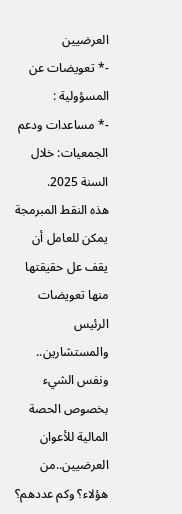العرضيين
-* تعويضات عن المسؤولية :
-* مساعدات ودعم الجمعيات: خلال السنة 2025.
هذه النقط المبرمجة يمكن للعامل أن يقف عل حقيقتها منها تعويضات الرئيس والمستشارين..
ونفس الشيء بخصوص الحصة المالية للأعوان العرضيين..من هؤلاء؟ وكم عددهم؟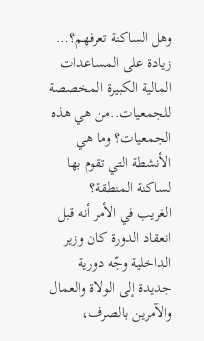وهل الساكنة تعرفهم؟…
زيادة على المساعدات المالية الكبيرة المخصصة للجمعيات..من هي هذه الجمعيات؟ وما هي الأنشطة التي تقوم بها لساكنة المنطقة؟
الغريب في الأمر أنه قبل انعقاد الدورة كان وزير الداخلية وجّه دورية جديدة إلى الولاة والعمال والآمرين بالصرف،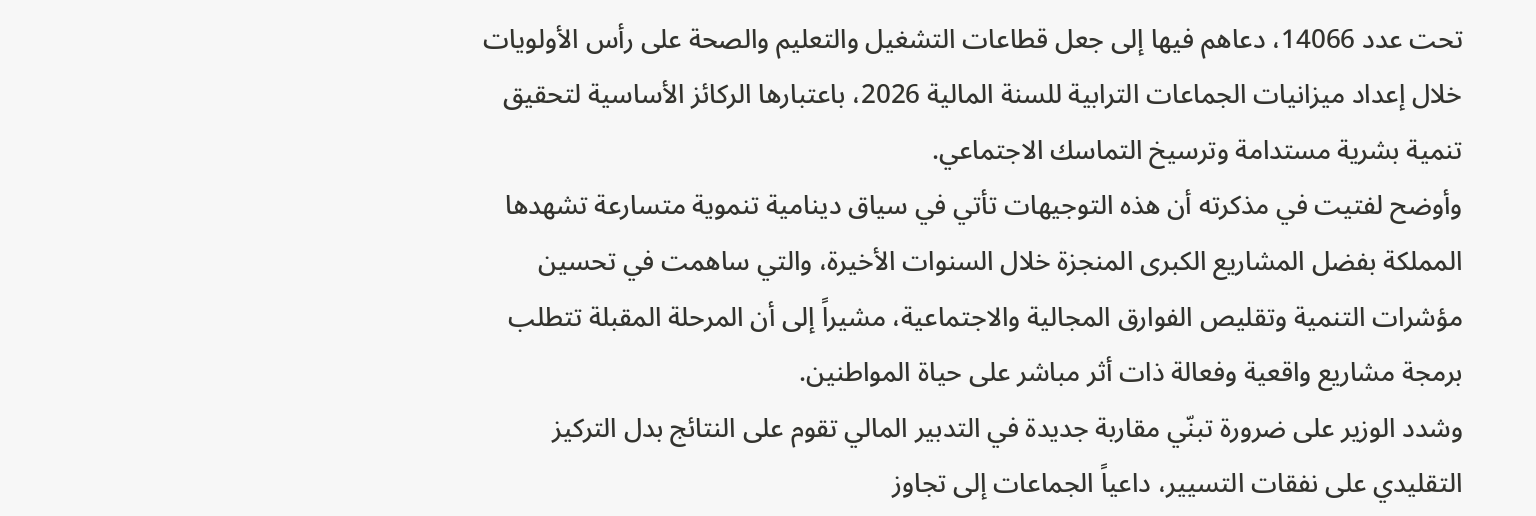تحت عدد 14066، دعاهم فيها إلى جعل قطاعات التشغيل والتعليم والصحة على رأس الأولويات خلال إعداد ميزانيات الجماعات الترابية للسنة المالية 2026، باعتبارها الركائز الأساسية لتحقيق تنمية بشرية مستدامة وترسيخ التماسك الاجتماعي.
وأوضح لفتيت في مذكرته أن هذه التوجيهات تأتي في سياق دينامية تنموية متسارعة تشهدها المملكة بفضل المشاريع الكبرى المنجزة خلال السنوات الأخيرة، والتي ساهمت في تحسين مؤشرات التنمية وتقليص الفوارق المجالية والاجتماعية، مشيراً إلى أن المرحلة المقبلة تتطلب برمجة مشاريع واقعية وفعالة ذات أثر مباشر على حياة المواطنين.
وشدد الوزير على ضرورة تبنّي مقاربة جديدة في التدبير المالي تقوم على النتائج بدل التركيز التقليدي على نفقات التسيير، داعياً الجماعات إلى تجاوز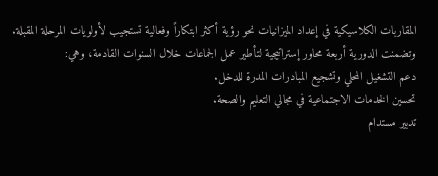المقاربات الكلاسيكية في إعداد الميزانيات نحو رؤية أكثر ابتكاراً وفعالية تستجيب لأولويات المرحلة المقبلة.
وتضمنت الدورية أربعة محاور إستراتيجية لتأطير عمل الجماعات خلال السنوات القادمة، وهي:
دعم التشغيل المحلي وتشجيع المبادرات المدرة للدخل.
تحسين الخدمات الاجتماعية في مجالي التعليم والصحة.
تدبير مستدام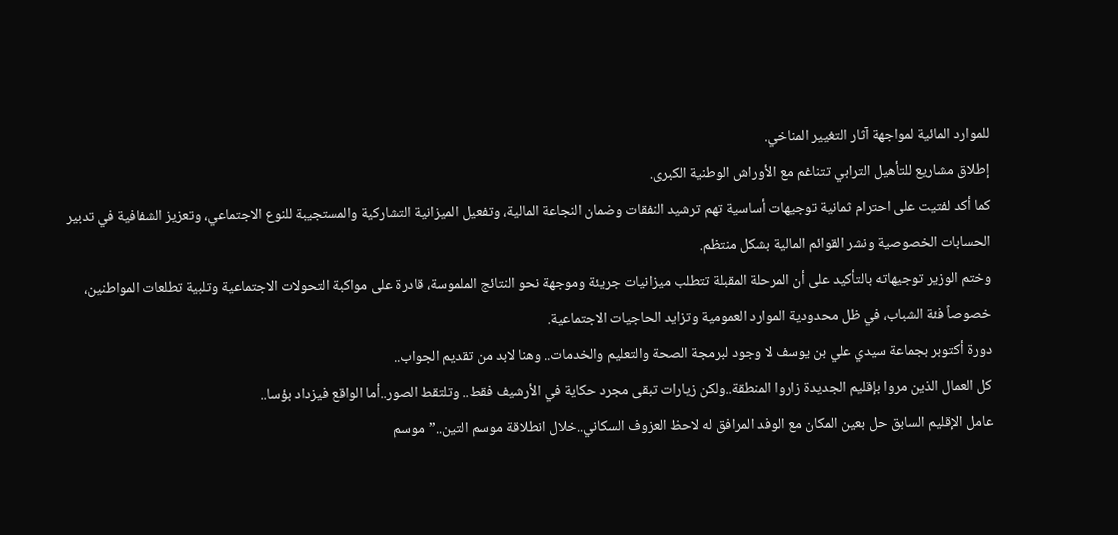للموارد المائية لمواجهة آثار التغيير المناخي.
إطلاق مشاريع للتأهيل الترابي تتناغم مع الأوراش الوطنية الكبرى.
كما أكد لفتيت على احترام ثمانية توجيهات أساسية تهم ترشيد النفقات وضمان النجاعة المالية، وتفعيل الميزانية التشاركية والمستجيبة للنوع الاجتماعي، وتعزيز الشفافية في تدبير الحسابات الخصوصية ونشر القوائم المالية بشكل منتظم.
وختم الوزير توجيهاته بالتأكيد على أن المرحلة المقبلة تتطلب ميزانيات جريئة وموجهة نحو النتائج الملموسة، قادرة على مواكبة التحولات الاجتماعية وتلبية تطلعات المواطنين، خصوصاً فئة الشباب، في ظل محدودية الموارد العمومية وتزايد الحاجيات الاجتماعية.
دورة أكتوبر بجماعة سيدي علي بن يوسف لا وجود لبرمجة الصحة والتعليم والخدمات.. وهنا لابد من تقديم الجواب..
كل العمال الذين مروا بإقليم الجديدة زاروا المنطقة..ولكن زيارات تبقى مجرد حكاية في الأرشيف فقط.. وتلتقط الصور..أما الواقع فيزداد بؤسا..
عامل الإقليم السابق حل بعين المكان مع الوفد المرافق له لاحظ العزوف السكاني..خلال انطلاقة موسم التين..”موسم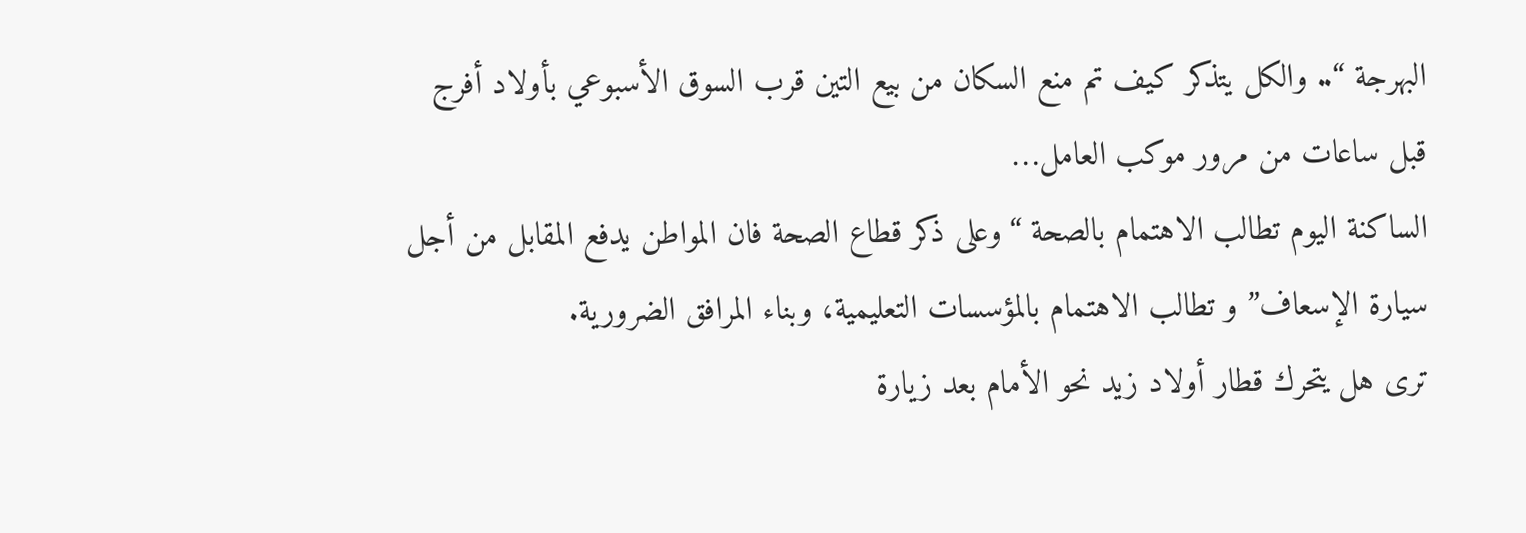البهرجة “.. والكل يتذكر كيف تم منع السكان من بيع التين قرب السوق الأسبوعي بأولاد أفرج قبل ساعات من مرور موكب العامل…
الساكنة اليوم تطالب الاهتمام بالصحة “وعلى ذكر قطاع الصحة فان المواطن يدفع المقابل من أجل سيارة الإسعاف” و تطالب الاهتمام بالمؤسسات التعليمية، وبناء المرافق الضرورية.
ترى هل يتحرك قطار أولاد زيد نحو الأمام بعد زيارة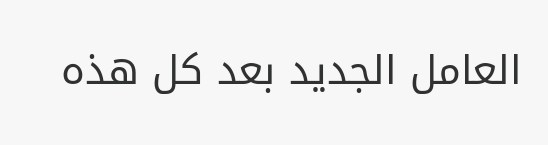العامل الجديد بعد كل هذه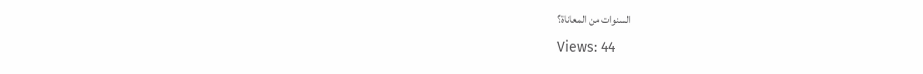السنوات من المعاناة؟
Views: 44